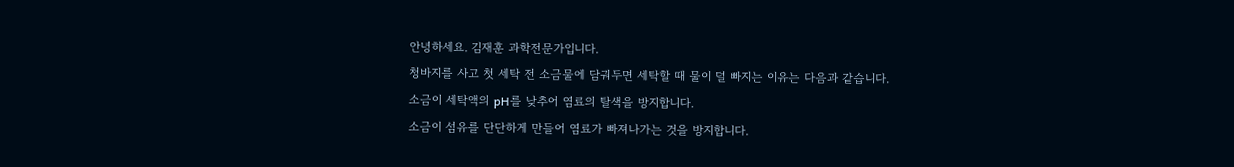안녕하세요. 김재훈 과학전문가입니다.
청바지를 사고 첫 세탁 전 소금물에 담궈두면 세탁할 때 물이 덜 빠지는 이유는 다음과 같습니다.
소금이 세탁액의 pH를 낮추어 염료의 탈색을 방지합니다.
소금이 섬유를 단단하게 만들어 염료가 빠져나가는 것을 방지합니다.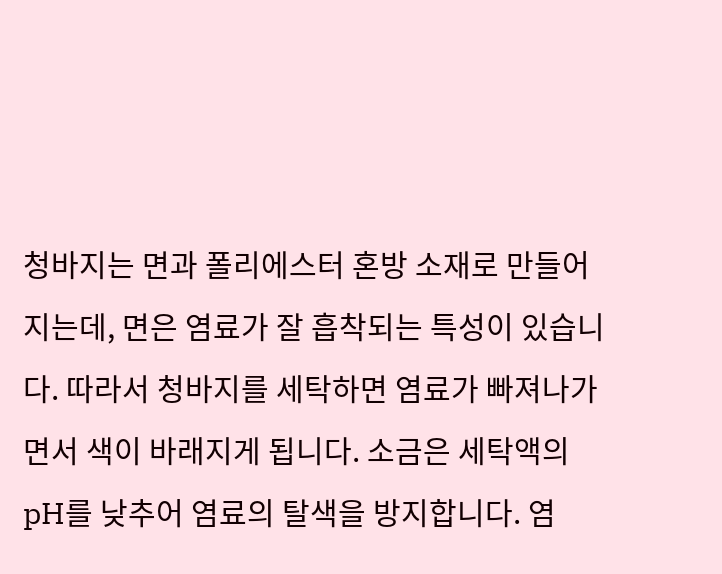청바지는 면과 폴리에스터 혼방 소재로 만들어지는데, 면은 염료가 잘 흡착되는 특성이 있습니다. 따라서 청바지를 세탁하면 염료가 빠져나가면서 색이 바래지게 됩니다. 소금은 세탁액의 pH를 낮추어 염료의 탈색을 방지합니다. 염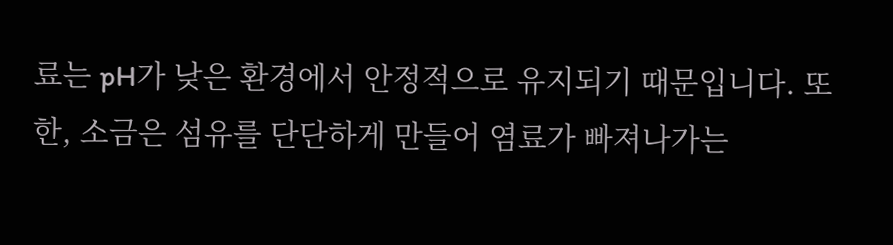료는 pH가 낮은 환경에서 안정적으로 유지되기 때문입니다. 또한, 소금은 섬유를 단단하게 만들어 염료가 빠져나가는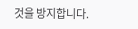것을 방지합니다.